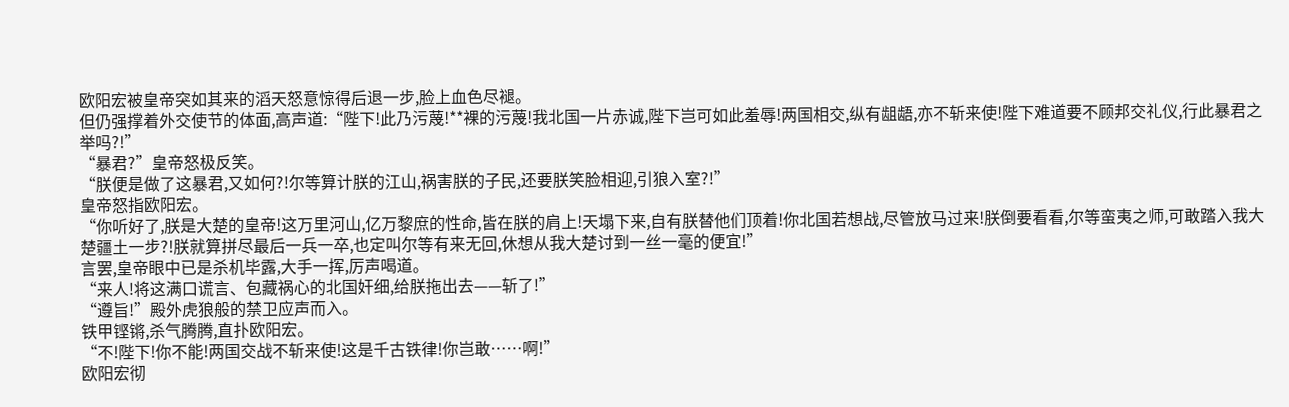欧阳宏被皇帝突如其来的滔天怒意惊得后退一步,脸上血色尽褪。
但仍强撑着外交使节的体面,高声道:“陛下!此乃污蔑!**裸的污蔑!我北国一片赤诚,陛下岂可如此羞辱!两国相交,纵有龃龉,亦不斩来使!陛下难道要不顾邦交礼仪,行此暴君之举吗?!”
“暴君?”皇帝怒极反笑。
“朕便是做了这暴君,又如何?!尔等算计朕的江山,祸害朕的子民,还要朕笑脸相迎,引狼入室?!”
皇帝怒指欧阳宏。
“你听好了,朕是大楚的皇帝!这万里河山,亿万黎庶的性命,皆在朕的肩上!天塌下来,自有朕替他们顶着!你北国若想战,尽管放马过来!朕倒要看看,尔等蛮夷之师,可敢踏入我大楚疆土一步?!朕就算拼尽最后一兵一卒,也定叫尔等有来无回,休想从我大楚讨到一丝一毫的便宜!”
言罢,皇帝眼中已是杀机毕露,大手一挥,厉声喝道。
“来人!将这满口谎言、包藏祸心的北国奸细,给朕拖出去——斩了!”
“遵旨!”殿外虎狼般的禁卫应声而入。
铁甲铿锵,杀气腾腾,直扑欧阳宏。
“不!陛下!你不能!两国交战不斩来使!这是千古铁律!你岂敢……啊!”
欧阳宏彻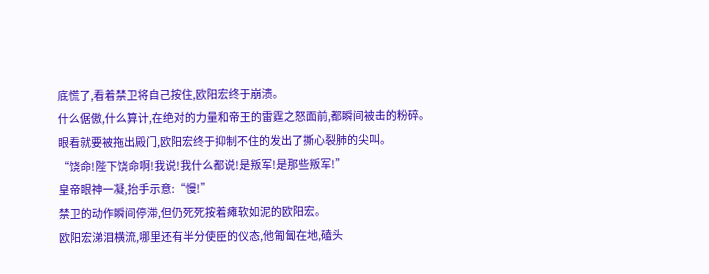底慌了,看着禁卫将自己按住,欧阳宏终于崩溃。
什么倨傲,什么算计,在绝对的力量和帝王的雷霆之怒面前,都瞬间被击的粉碎。
眼看就要被拖出殿门,欧阳宏终于抑制不住的发出了撕心裂肺的尖叫。
“饶命!陛下饶命啊!我说!我什么都说!是叛军!是那些叛军!”
皇帝眼神一凝,抬手示意:“慢!”
禁卫的动作瞬间停滞,但仍死死按着瘫软如泥的欧阳宏。
欧阳宏涕泪横流,哪里还有半分使臣的仪态,他匍匐在地,磕头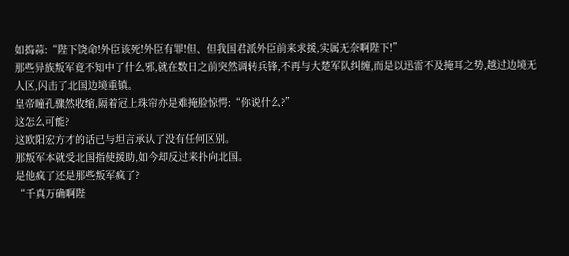如捣蒜:“陛下饶命!外臣该死!外臣有罪!但、但我国君派外臣前来求援,实属无奈啊陛下!”
那些异族叛军竟不知中了什么邪,就在数日之前突然调转兵锋,不再与大楚军队纠缠,而是以迅雷不及掩耳之势,越过边境无人区,闪击了北国边境重镇。
皇帝瞳孔骤然收缩,隔着冠上珠帘亦是难掩脸惊愕:“你说什么?”
这怎么可能?
这欧阳宏方才的话已与坦言承认了没有任何区别。
那叛军本就受北国指使援助,如今却反过来扑向北国。
是他疯了还是那些叛军疯了?
“千真万确啊陛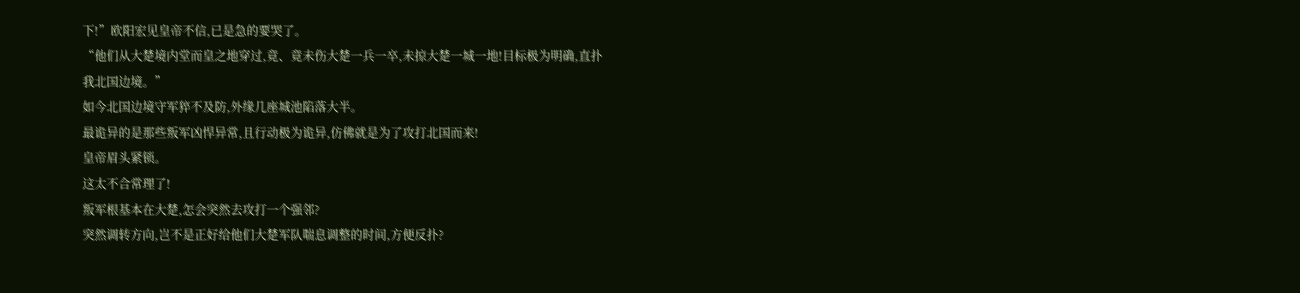下!”欧阳宏见皇帝不信,已是急的要哭了。
“他们从大楚境内堂而皇之地穿过,竟、竟未伤大楚一兵一卒,未掠大楚一城一地!目标极为明确,直扑我北国边境。”
如今北国边境守军猝不及防,外缘几座城池陷落大半。
最诡异的是那些叛军凶悍异常,且行动极为诡异,仿佛就是为了攻打北国而来!
皇帝眉头紧锁。
这太不合常理了!
叛军根基本在大楚,怎会突然去攻打一个强邻?
突然调转方向,岂不是正好给他们大楚军队喘息调整的时间,方便反扑?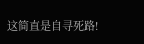这简直是自寻死路!